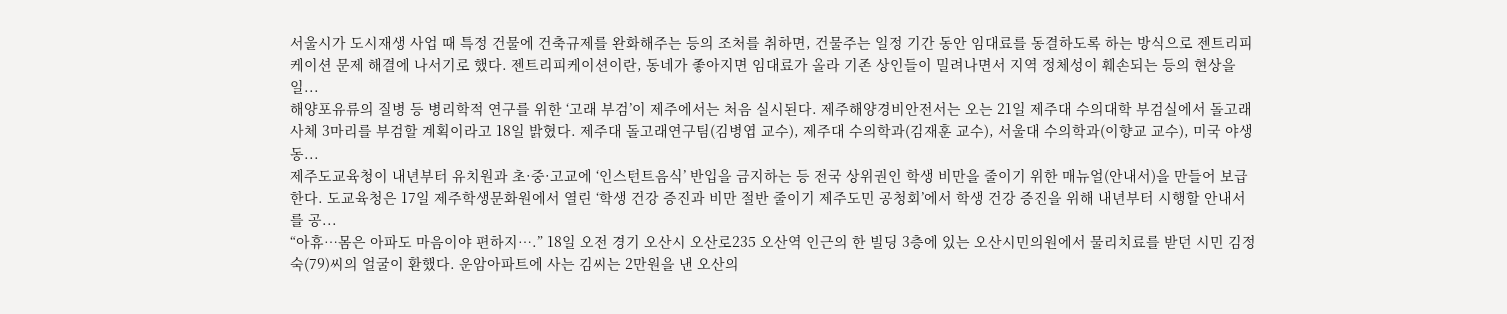서울시가 도시재생 사업 때 특정 건물에 건축규제를 완화해주는 등의 조처를 취하면, 건물주는 일정 기간 동안 임대료를 동결하도록 하는 방식으로 젠트리피케이션 문제 해결에 나서기로 했다. 젠트리피케이션이란, 동네가 좋아지면 임대료가 올라 기존 상인들이 밀려나면서 지역 정체성이 훼손되는 등의 현상을 일...
해양포유류의 질병 등 병리학적 연구를 위한 ‘고래 부검’이 제주에서는 처음 실시된다. 제주해양경비안전서는 오는 21일 제주대 수의대학 부검실에서 돌고래 사체 3마리를 부검할 계획이라고 18일 밝혔다. 제주대 돌고래연구팀(김병엽 교수), 제주대 수의학과(김재훈 교수), 서울대 수의학과(이향교 교수), 미국 야생동...
제주도교육청이 내년부터 유치원과 초·중·고교에 ‘인스턴트음식’ 반입을 금지하는 등 전국 상위권인 학생 비만을 줄이기 위한 매뉴얼(안내서)을 만들어 보급한다. 도교육청은 17일 제주학생문화원에서 열린 ‘학생 건강 증진과 비만 절반 줄이기 제주도민 공청회’에서 학생 건강 증진을 위해 내년부터 시행할 안내서를 공...
“아휴…몸은 아파도 마음이야 편하지….” 18일 오전 경기 오산시 오산로235 오산역 인근의 한 빌딩 3층에 있는 오산시민의원에서 물리치료를 받던 시민 김정숙(79)씨의 얼굴이 환했다. 운암아파트에 사는 김씨는 2만원을 낸 오산의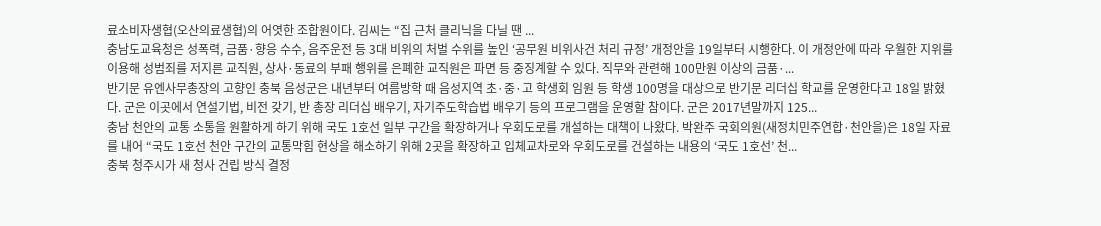료소비자생협(오산의료생협)의 어엿한 조합원이다. 김씨는 “집 근처 클리닉을 다닐 땐 ...
충남도교육청은 성폭력, 금품·향응 수수, 음주운전 등 3대 비위의 처벌 수위를 높인 ‘공무원 비위사건 처리 규정’ 개정안을 19일부터 시행한다. 이 개정안에 따라 우월한 지위를 이용해 성범죄를 저지른 교직원, 상사·동료의 부패 행위를 은폐한 교직원은 파면 등 중징계할 수 있다. 직무와 관련해 100만원 이상의 금품·...
반기문 유엔사무총장의 고향인 충북 음성군은 내년부터 여름방학 때 음성지역 초·중·고 학생회 임원 등 학생 100명을 대상으로 반기문 리더십 학교를 운영한다고 18일 밝혔다. 군은 이곳에서 연설기법, 비전 갖기, 반 총장 리더십 배우기, 자기주도학습법 배우기 등의 프로그램을 운영할 참이다. 군은 2017년말까지 125...
충남 천안의 교통 소통을 원활하게 하기 위해 국도 1호선 일부 구간을 확장하거나 우회도로를 개설하는 대책이 나왔다. 박완주 국회의원(새정치민주연합·천안을)은 18일 자료를 내어 “국도 1호선 천안 구간의 교통막힘 현상을 해소하기 위해 2곳을 확장하고 입체교차로와 우회도로를 건설하는 내용의 ‘국도 1호선’ 천...
충북 청주시가 새 청사 건립 방식 결정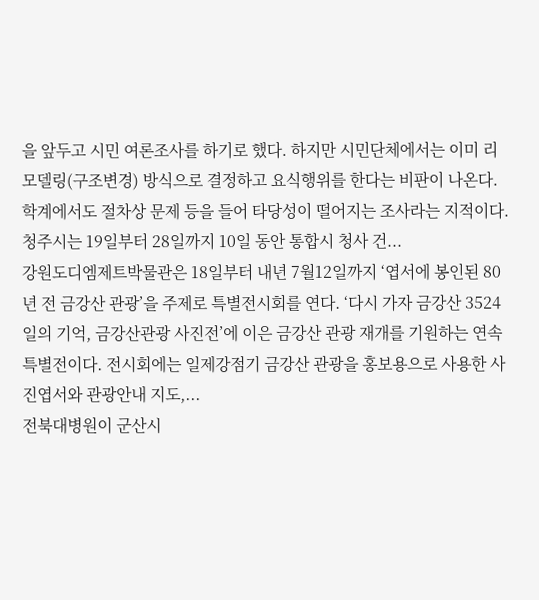을 앞두고 시민 여론조사를 하기로 했다. 하지만 시민단체에서는 이미 리모델링(구조변경) 방식으로 결정하고 요식행위를 한다는 비판이 나온다. 학계에서도 절차상 문제 등을 들어 타당성이 떨어지는 조사라는 지적이다. 청주시는 19일부터 28일까지 10일 동안 통합시 청사 건...
강원도디엠제트박물관은 18일부터 내년 7월12일까지 ‘엽서에 봉인된 80년 전 금강산 관광’을 주제로 특별전시회를 연다. ‘다시 가자 금강산 3524일의 기억, 금강산관광 사진전’에 이은 금강산 관광 재개를 기원하는 연속 특별전이다. 전시회에는 일제강점기 금강산 관광을 홍보용으로 사용한 사진엽서와 관광안내 지도,...
전북대병원이 군산시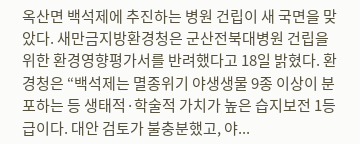옥산면 백석제에 추진하는 병원 건립이 새 국면을 맞았다. 새만금지방환경청은 군산전북대병원 건립을 위한 환경영향평가서를 반려했다고 18일 밝혔다. 환경청은 “백석제는 멸종위기 야생생물 9종 이상이 분포하는 등 생태적·학술적 가치가 높은 습지보전 1등급이다. 대안 검토가 불충분했고, 야...